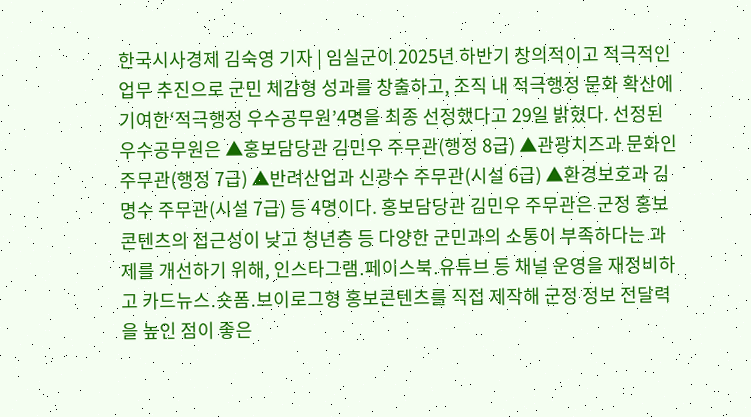한국시사경제 김숙영 기자 | 임실군이 2025년 하반기 창의적이고 적극적인 업무 추진으로 군민 체감형 성과를 창출하고, 조직 내 적극행정 문화 확산에 기여한‘적극행정 우수공무원’4명을 최종 선정했다고 29일 밝혔다. 선정된 우수공무원은 ▲홍보담당관 김민우 주무관(행정 8급) ▲관광치즈과 문화인 주무관(행정 7급) ▲반려산업과 신광수 주무관(시설 6급) ▲환경보호과 김명수 주무관(시설 7급) 등 4명이다. 홍보담당관 김민우 주무관은 군정 홍보콘텐츠의 접근성이 낮고 청년층 등 다양한 군민과의 소통이 부족하다는 과제를 개선하기 위해, 인스타그램․페이스북․유튜브 등 채널 운영을 재정비하고 카드뉴스․숏폼․브이로그형 홍보콘텐츠를 직접 제작해 군정 정보 전달력을 높인 점이 좋은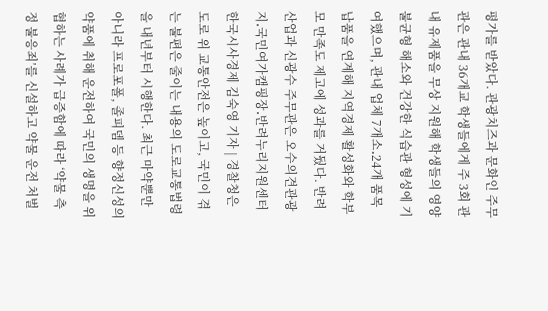평가를 받았다. 관광치즈과 문화인 주무관은 관내 36개교 학생들에게 주 3회 관내 유제품을 무상 지원해 학생들의 영양 불균형 해소와 건강한 식습관 형성에 기여했으며, 관내 업체 7개소․24개 품목 납품을 연계해 지역경제 활성화와 학부모 만족도 제고에 성과를 거뒀다. 반려산업과 신광수 주무관은 오수의견관광지․국민여가캠핑장․반려누리지원센터
한국시사경제 김숙영 기자 | 경찰청은 도로 위 교통안전은 높이고, 국민이 겪는 불편은 줄이는 내용의 도로교통법령을 내년부터 시행한다. 최근 마약뿐만 아니라 프로포폴, 졸피뎀 등 향정신성의약품에 취해 운전하여 국민의 생명을 위협하는 사례가 급증함에 따라 ‘약물 측정 불응죄’를 신설하고 약물 운전 처벌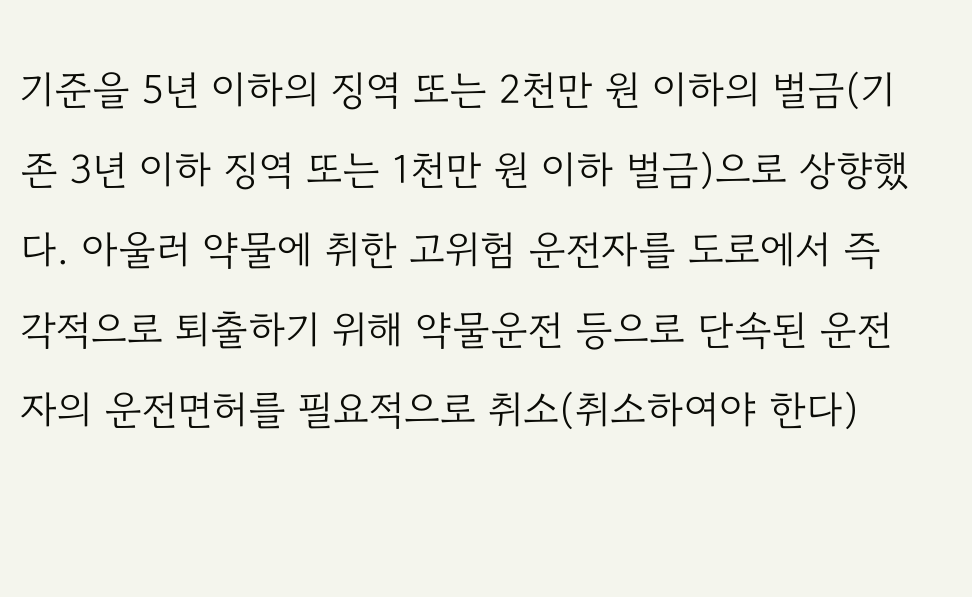기준을 5년 이하의 징역 또는 2천만 원 이하의 벌금(기존 3년 이하 징역 또는 1천만 원 이하 벌금)으로 상향했다. 아울러 약물에 취한 고위험 운전자를 도로에서 즉각적으로 퇴출하기 위해 약물운전 등으로 단속된 운전자의 운전면허를 필요적으로 취소(취소하여야 한다)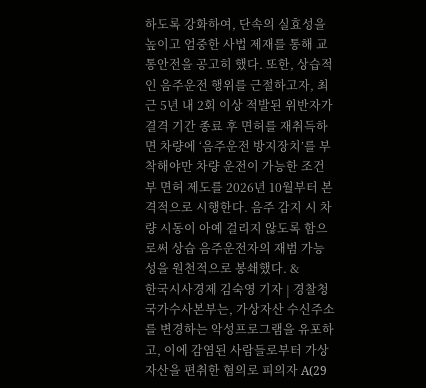하도록 강화하여, 단속의 실효성을 높이고 엄중한 사법 제재를 통해 교통안전을 공고히 했다. 또한, 상습적인 음주운전 행위를 근절하고자, 최근 5년 내 2회 이상 적발된 위반자가 결격 기간 종료 후 면허를 재취득하면 차량에 ‘음주운전 방지장치’를 부착해야만 차량 운전이 가능한 조건부 면허 제도를 2026년 10월부터 본격적으로 시행한다. 음주 감지 시 차량 시동이 아예 걸리지 않도록 함으로써 상습 음주운전자의 재범 가능성을 원천적으로 봉쇄했다. &
한국시사경제 김숙영 기자 | 경찰청 국가수사본부는, 가상자산 수신주소를 변경하는 악성프로그램을 유포하고, 이에 감염된 사람들로부터 가상자산을 편취한 혐의로 피의자 A(29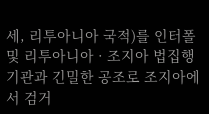세, 리투아니아 국적)를 인터폴 및 리투아니아 · 조지아 법집행기관과 긴밀한 공조로 조지아에서 검거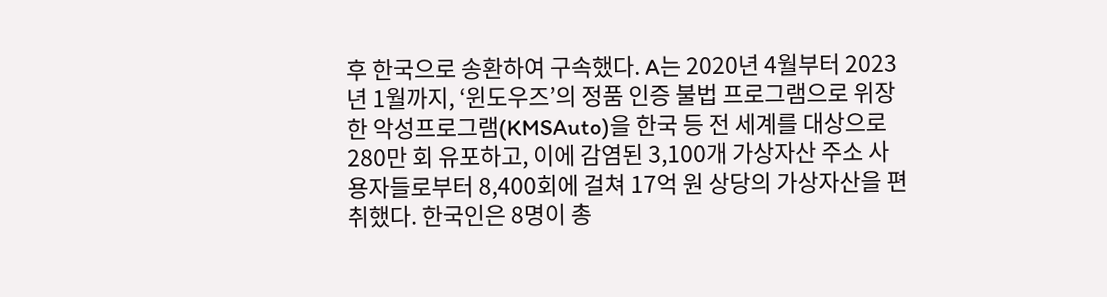후 한국으로 송환하여 구속했다. A는 2020년 4월부터 2023년 1월까지, ‘윈도우즈’의 정품 인증 불법 프로그램으로 위장한 악성프로그램(KMSAuto)을 한국 등 전 세계를 대상으로 280만 회 유포하고, 이에 감염된 3,100개 가상자산 주소 사용자들로부터 8,400회에 걸쳐 17억 원 상당의 가상자산을 편취했다. 한국인은 8명이 총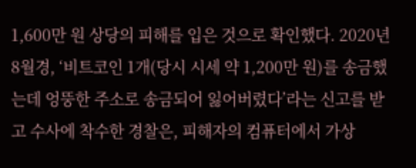1,600만 원 상당의 피해를 입은 것으로 확인했다. 2020년 8월경, ‘비트코인 1개(당시 시세 약 1,200만 원)를 송금했는데 엉뚱한 주소로 송금되어 잃어버렸다’라는 신고를 받고 수사에 착수한 경찰은, 피해자의 컴퓨터에서 가상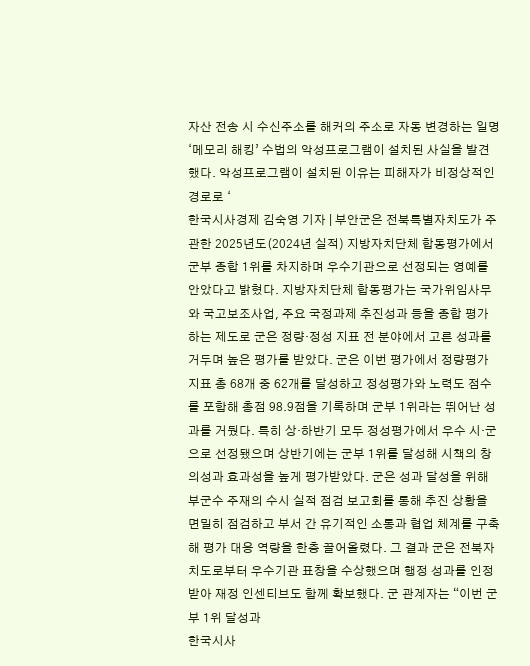자산 전송 시 수신주소를 해커의 주소로 자동 변경하는 일명 ‘메모리 해킹’ 수법의 악성프로그램이 설치된 사실을 발견했다. 악성프로그램이 설치된 이유는 피해자가 비정상적인 경로로 ‘
한국시사경제 김숙영 기자 | 부안군은 전북특별자치도가 주관한 2025년도(2024년 실적) 지방자치단체 합동평가에서 군부 종합 1위를 차지하며 우수기관으로 선정되는 영예를 안았다고 밝혔다. 지방자치단체 합동평가는 국가위임사무와 국고보조사업, 주요 국정과제 추진성과 등을 종합 평가하는 제도로 군은 정량·정성 지표 전 분야에서 고른 성과를 거두며 높은 평가를 받았다. 군은 이번 평가에서 정량평가 지표 총 68개 중 62개를 달성하고 정성평가와 노력도 점수를 포함해 총점 98.9점을 기록하며 군부 1위라는 뛰어난 성과를 거뒀다. 특히 상·하반기 모두 정성평가에서 우수 시·군으로 선정됐으며 상반기에는 군부 1위를 달성해 시책의 창의성과 효과성을 높게 평가받았다. 군은 성과 달성을 위해 부군수 주재의 수시 실적 점검 보고회를 통해 추진 상황을 면밀히 점검하고 부서 간 유기적인 소통과 협업 체계를 구축해 평가 대응 역량을 한층 끌어올렸다. 그 결과 군은 전북자치도로부터 우수기관 표창을 수상했으며 행정 성과를 인정받아 재정 인센티브도 함께 확보했다. 군 관계자는 “이번 군부 1위 달성과
한국시사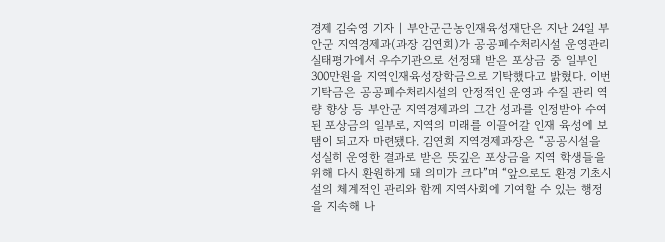경제 김숙영 기자 | 부안군근농인재육성재단은 지난 24일 부안군 지역경제과(과장 김연희)가 공공폐수처리시설 운영관리 실태평가에서 우수기관으로 선정돼 받은 포상금 중 일부인 300만원을 지역인재육성장학금으로 기탁했다고 밝혔다. 이번 기탁금은 공공폐수처리시설의 안정적인 운영과 수질 관리 역량 향상 등 부안군 지역경제과의 그간 성과를 인정받아 수여된 포상금의 일부로, 지역의 미래를 이끌어갈 인재 육성에 보탬이 되고자 마련됐다. 김연희 지역경제과장은 “공공시설을 성실히 운영한 결과로 받은 뜻깊은 포상금을 지역 학생들을 위해 다시 환원하게 돼 의미가 크다”며 “앞으로도 환경 기초시설의 체계적인 관리와 함께 지역사회에 기여할 수 있는 행정을 지속해 나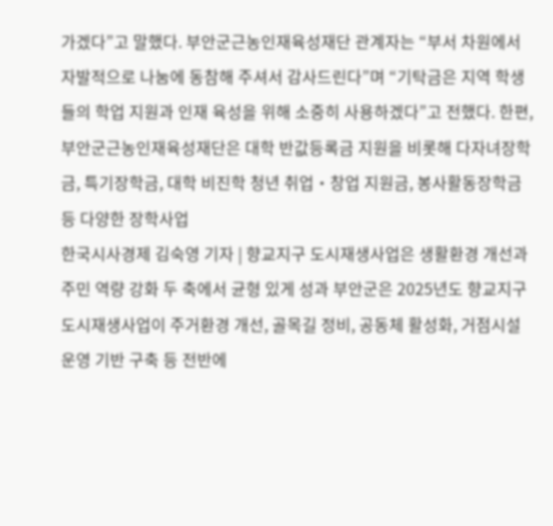가겠다”고 말했다. 부안군근농인재육성재단 관계자는 “부서 차원에서 자발적으로 나눔에 동참해 주셔서 감사드린다”며 “기탁금은 지역 학생들의 학업 지원과 인재 육성을 위해 소중히 사용하겠다”고 전했다. 한편, 부안군근농인재육성재단은 대학 반값등록금 지원을 비롯해 다자녀장학금, 특기장학금, 대학 비진학 청년 취업‧창업 지원금, 봉사활동장학금 등 다양한 장학사업
한국시사경제 김숙영 기자 | 향교지구 도시재생사업은 생활환경 개선과 주민 역량 강화 두 축에서 균형 있게 성과 부안군은 2025년도 향교지구 도시재생사업이 주거환경 개선, 골목길 정비, 공동체 활성화, 거점시설 운영 기반 구축 등 전반에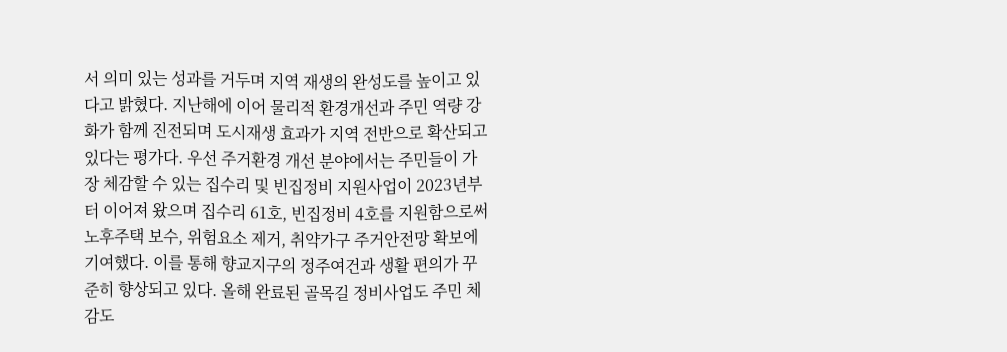서 의미 있는 성과를 거두며 지역 재생의 완성도를 높이고 있다고 밝혔다. 지난해에 이어 물리적 환경개선과 주민 역량 강화가 함께 진전되며 도시재생 효과가 지역 전반으로 확산되고 있다는 평가다. 우선 주거환경 개선 분야에서는 주민들이 가장 체감할 수 있는 집수리 및 빈집정비 지원사업이 2023년부터 이어져 왔으며 집수리 61호, 빈집정비 4호를 지원함으로써 노후주택 보수, 위험요소 제거, 취약가구 주거안전망 확보에 기여했다. 이를 통해 향교지구의 정주여건과 생활 편의가 꾸준히 향상되고 있다. 올해 완료된 골목길 정비사업도 주민 체감도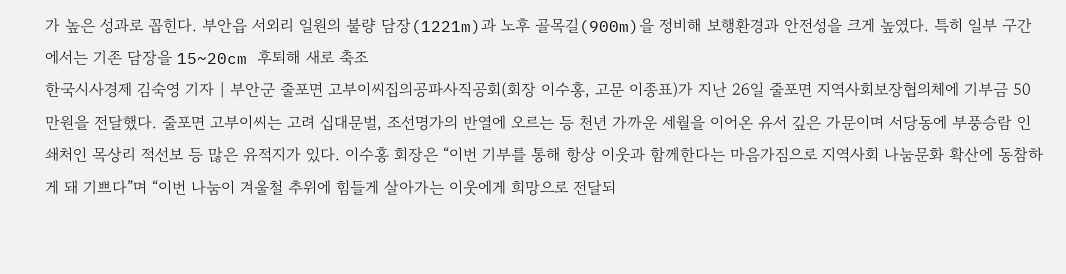가 높은 성과로 꼽힌다. 부안읍 서외리 일원의 불량 담장(1221m)과 노후 골목길(900m)을 정비해 보행환경과 안전성을 크게 높였다. 특히 일부 구간에서는 기존 담장을 15~20cm 후퇴해 새로 축조
한국시사경제 김숙영 기자 | 부안군 줄포면 고부이씨집의공파사직공회(회장 이수홍, 고문 이종표)가 지난 26일 줄포면 지역사회보장협의체에 기부금 50만원을 전달했다. 줄포면 고부이씨는 고려 십대문벌, 조선명가의 반열에 오르는 등 천년 가까운 세월을 이어온 유서 깊은 가문이며 서당동에 부풍승람 인쇄처인 목상리 적선보 등 많은 유적지가 있다. 이수홍 회장은 “이번 기부를 통해 항상 이웃과 함께한다는 마음가짐으로 지역사회 나눔문화 확산에 동참하게 돼 기쁘다”며 “이번 나눔이 겨울철 추위에 힘들게 살아가는 이웃에게 희망으로 전달되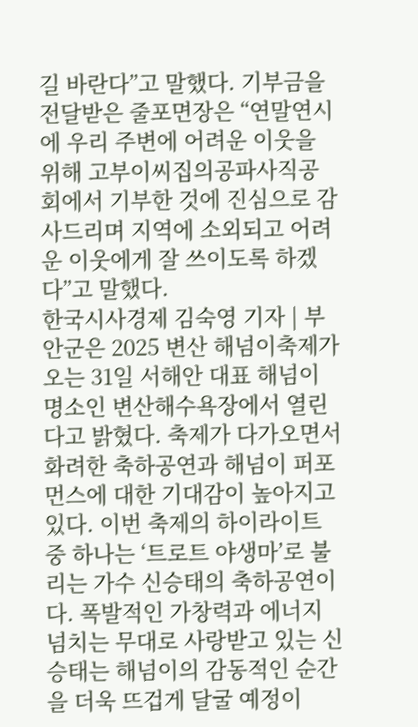길 바란다”고 말했다. 기부금을 전달받은 줄포면장은 “연말연시에 우리 주변에 어려운 이웃을 위해 고부이씨집의공파사직공회에서 기부한 것에 진심으로 감사드리며 지역에 소외되고 어려운 이웃에게 잘 쓰이도록 하겠다”고 말했다.
한국시사경제 김숙영 기자 | 부안군은 2025 변산 해넘이축제가 오는 31일 서해안 대표 해넘이 명소인 변산해수욕장에서 열린다고 밝혔다. 축제가 다가오면서 화려한 축하공연과 해넘이 퍼포먼스에 대한 기대감이 높아지고 있다. 이번 축제의 하이라이트 중 하나는 ‘트로트 야생마’로 불리는 가수 신승태의 축하공연이다. 폭발적인 가창력과 에너지 넘치는 무대로 사랑받고 있는 신승태는 해넘이의 감동적인 순간을 더욱 뜨겁게 달굴 예정이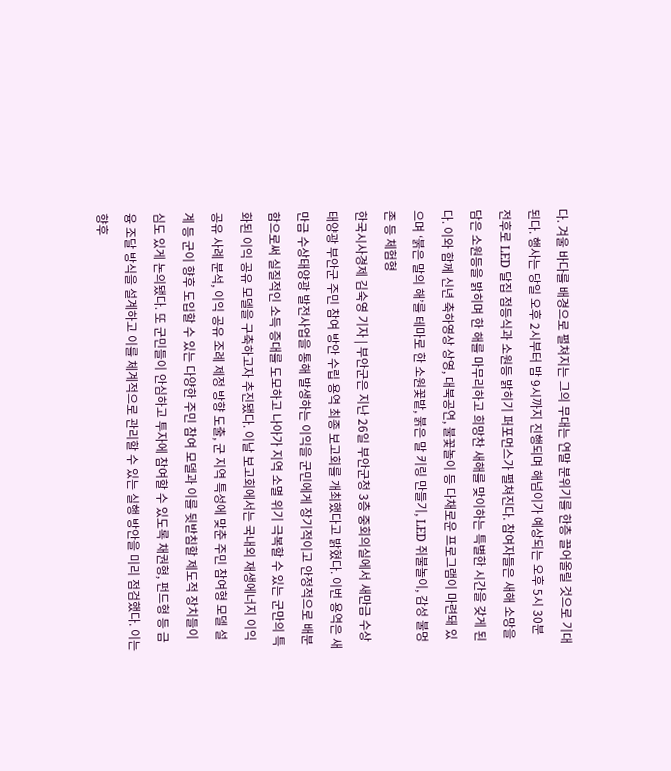다. 겨울 바다를 배경으로 펼쳐지는 그의 무대는 연말 분위기를 한층 끌어올릴 것으로 기대된다. 행사는 당일 오후 2시부터 밤 9시까지 진행되며 해넘이가 예상되는 오후 5시 30분 전후로 LED 달집 점등식과 소원등 밝히기 퍼포먼스가 펼쳐진다. 참여자들은 새해 소망을 담은 소원등을 밝히며 한 해를 마무리하고 희망찬 새해를 맞이하는 특별한 시간을 갖게 된다. 이와 함께 신년 축하영상 상영, 대북공연, 불꽃놀이 등 다채로운 프로그램이 마련돼 있으며 ‘붉은 말의 해’를 테마로 한 소원꽃밭, 붉은 말 키링 만들기, LED 쥐불놀이, 감성 불멍존 등 체험형
한국시사경제 김숙영 기자 | 부안군은 지난 26일 부안군청 3층 중회의실에서 새만금 수상태양광 부안군 주민 참여 방안 수립 용역 최종 보고회를 개최했다고 밝혔다. 이번 용역은 새만금 수상태양광 발전사업을 통해 발생하는 이익을 군민에게 장기적이고 안정적으로 배분함으로써 실질적인 소득 증대를 도모하고 나아가 지역 소멸 위기 극복할 수 있는 군만의 특화된 이익 공유 모델을 구축하고자 추진됐다. 이날 보고회에서는 국내외 재생에너지 이익 공유 사례 분석, 이익 공유 조례 제정 방향 도출, 군 지역 특성에 맞춘 주민 참여형 모델 설계 등 군이 향후 도입할 수 있는 다양한 주민 참여 모델과 이를 뒷받침할 제도적 장치들이 심도 있게 논의됐다. 또 군민들이 안심하고 투자에 참여할 수 있도록 채권형, 펀드형 등 금융 조달 방식을 설계하고 이를 체계적으로 관리할 수 있는 실행 방안을 미리 점검했다. 이는 향후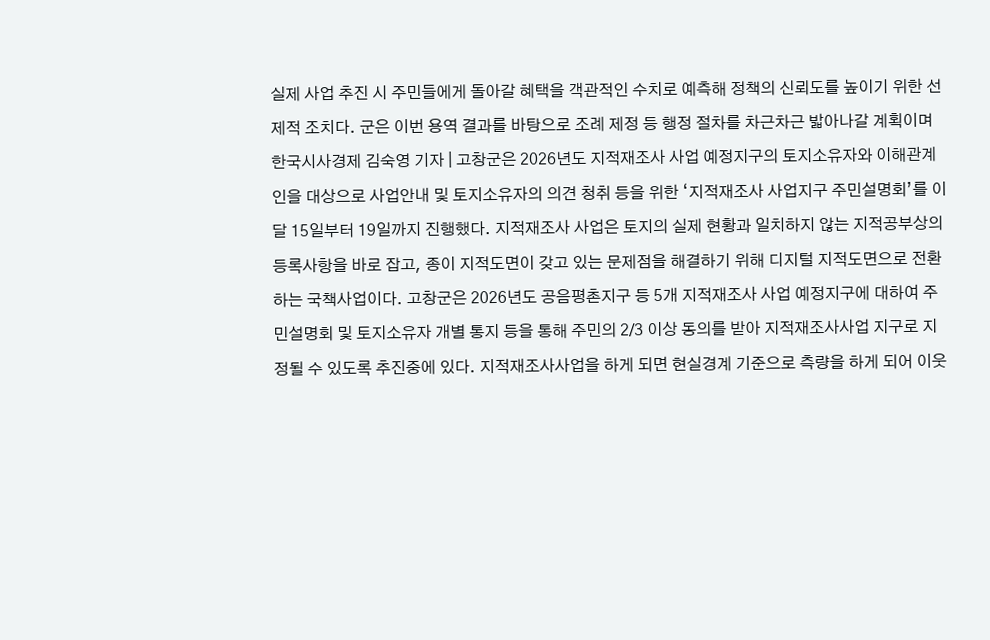실제 사업 추진 시 주민들에게 돌아갈 혜택을 객관적인 수치로 예측해 정책의 신뢰도를 높이기 위한 선제적 조치다. 군은 이번 용역 결과를 바탕으로 조례 제정 등 행정 절차를 차근차근 밟아나갈 계획이며
한국시사경제 김숙영 기자 | 고창군은 2026년도 지적재조사 사업 예정지구의 토지소유자와 이해관계인을 대상으로 사업안내 및 토지소유자의 의견 청취 등을 위한 ‘지적재조사 사업지구 주민설명회’를 이달 15일부터 19일까지 진행했다. 지적재조사 사업은 토지의 실제 현황과 일치하지 않는 지적공부상의 등록사항을 바로 잡고, 종이 지적도면이 갖고 있는 문제점을 해결하기 위해 디지털 지적도면으로 전환하는 국책사업이다. 고창군은 2026년도 공음평촌지구 등 5개 지적재조사 사업 예정지구에 대하여 주민설명회 및 토지소유자 개별 통지 등을 통해 주민의 2/3 이상 동의를 받아 지적재조사사업 지구로 지정될 수 있도록 추진중에 있다. 지적재조사사업을 하게 되면 현실경계 기준으로 측량을 하게 되어 이웃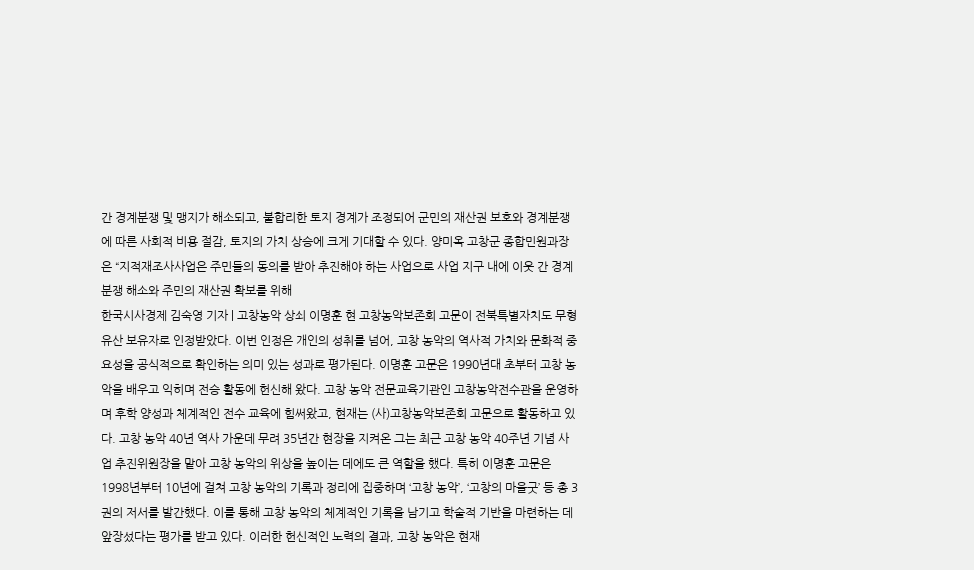간 경계분쟁 및 맹지가 해소되고, 불합리한 토지 경계가 조정되어 군민의 재산권 보호와 경계분쟁에 따른 사회적 비용 절감, 토지의 가치 상승에 크게 기대할 수 있다. 양미옥 고창군 종합민원과장은 “지적재조사사업은 주민들의 동의를 받아 추진해야 하는 사업으로 사업 지구 내에 이웃 간 경계분쟁 해소와 주민의 재산권 확보를 위해
한국시사경제 김숙영 기자 | 고창농악 상쇠 이명훈 현 고창농악보존회 고문이 전북특별자치도 무형유산 보유자로 인정받았다. 이번 인정은 개인의 성취를 넘어, 고창 농악의 역사적 가치와 문화적 중요성을 공식적으로 확인하는 의미 있는 성과로 평가된다. 이명훈 고문은 1990년대 초부터 고창 농악을 배우고 익히며 전승 활동에 헌신해 왔다. 고창 농악 전문교육기관인 고창농악전수관을 운영하며 후학 양성과 체계적인 전수 교육에 힘써왔고, 현재는 (사)고창농악보존회 고문으로 활동하고 있다. 고창 농악 40년 역사 가운데 무려 35년간 현장을 지켜온 그는 최근 고창 농악 40주년 기념 사업 추진위원장을 맡아 고창 농악의 위상을 높이는 데에도 큰 역할을 했다. 특히 이명훈 고문은 1998년부터 10년에 걸쳐 고창 농악의 기록과 정리에 집중하며 ‘고창 농악’, ‘고창의 마을굿’ 등 총 3권의 저서를 발간했다. 이를 통해 고창 농악의 체계적인 기록을 남기고 학술적 기반을 마련하는 데 앞장섰다는 평가를 받고 있다. 이러한 헌신적인 노력의 결과, 고창 농악은 현재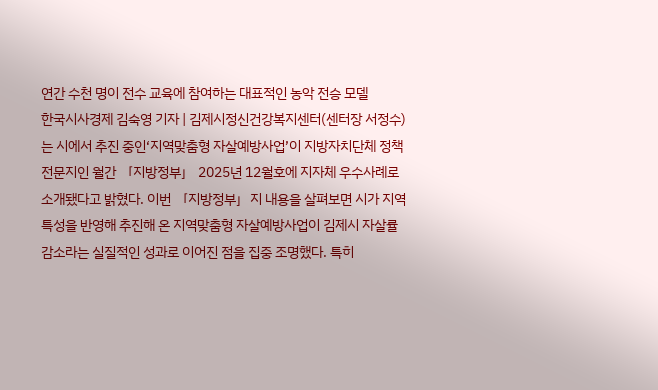연간 수천 명이 전수 교육에 참여하는 대표적인 농악 전승 모델
한국시사경제 김숙영 기자 | 김제시정신건강복지센터(센터장 서정수)는 시에서 추진 중인‘지역맞춤형 자살예방사업’이 지방자치단체 정책 전문지인 월간 「지방정부」 2025년 12월호에 지자체 우수사례로 소개됐다고 밝혔다. 이번 「지방정부」지 내용을 살펴보면 시가 지역특성을 반영해 추진해 온 지역맞춤형 자살예방사업이 김제시 자살률 감소라는 실질적인 성과로 이어진 점을 집중 조명했다. 특히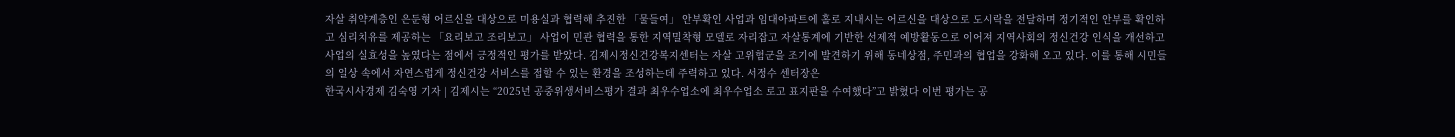자살 취약계층인 은둔형 어르신을 대상으로 미용실과 협력해 추진한 「물들여」 안부확인 사업과 임대아파트에 홀로 지내시는 어르신을 대상으로 도시락을 전달하며 정기적인 안부를 확인하고 심리치유를 제공하는 「요리보고 조리보고」 사업이 민관 협력을 통한 지역밀착형 모델로 자리잡고 자살통계에 기반한 선제적 예방활동으로 이어져 지역사회의 정신건강 인식을 개선하고 사업의 실효성을 높였다는 점에서 긍정적인 평가를 받았다. 김제시정신건강복지센터는 자살 고위험군을 조기에 발견하기 위해 동네상점, 주민과의 협업을 강화해 오고 있다. 이를 통해 시민들의 일상 속에서 자연스럽게 정신건강 서비스를 접할 수 있는 환경을 조성하는데 주력하고 있다. 서정수 센터장은
한국시사경제 김숙영 기자 | 김제시는 “2025년 공중위생서비스평가 결과 최우수업소에 최우수업소 로고 표지판을 수여했다”고 밝혔다 이번 평가는 공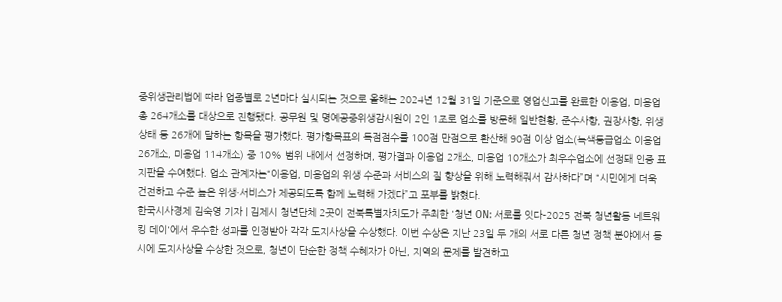중위생관리법에 따라 업종별로 2년마다 실시되는 것으로 올해는 2024년 12월 31일 기준으로 영업신고를 완료한 이용업, 미용업 총 264개소를 대상으로 진행됐다. 공무원 및 명예공중위생감시원이 2인 1조로 업소를 방문해 일반현황, 준수사항, 권장사항, 위생상태 등 26개에 달하는 항목을 평가했다. 평가항목표의 득점점수를 100점 만점으로 환산해 90점 이상 업소(녹색등급업소 이용업 26개소, 미용업 114개소) 중 10% 범위 내에서 선정하며, 평가결과 이용업 2개소, 미용업 10개소가 최우수업소에 선정돼 인증 표지판을 수여했다. 업소 관계자는“이용업, 미용업의 위생 수준과 서비스의 질 향상을 위해 노력해줘서 감사하다”며 “시민에게 더욱 건전하고 수준 높은 위생·서비스가 제공되도록 함께 노력해 가겠다”고 포부를 밝혔다.
한국시사경제 김숙영 기자 | 김제시 청년단체 2곳이 전북특별자치도가 주최한 '청년 ON: 서로를 잇다–2025 전북 청년활동 네트워킹 데이'에서 우수한 성과를 인정받아 각각 도지사상을 수상했다. 이번 수상은 지난 23일 두 개의 서로 다른 청년 정책 분야에서 동시에 도지사상을 수상한 것으로, 청년이 단순한 정책 수혜자가 아닌, 지역의 문제를 발견하고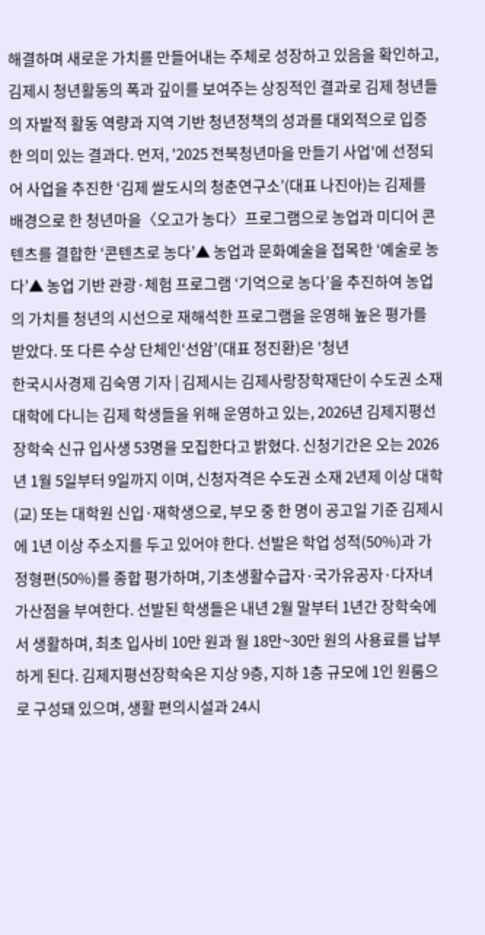해결하며 새로운 가치를 만들어내는 주체로 성장하고 있음을 확인하고, 김제시 청년활동의 폭과 깊이를 보여주는 상징적인 결과로 김제 청년들의 자발적 활동 역량과 지역 기반 청년정책의 성과를 대외적으로 입증한 의미 있는 결과다. 먼저, '2025 전북청년마을 만들기 사업'에 선정되어 사업을 추진한 ‘김제 쌀도시의 청춘연구소’(대표 나진아)는 김제를 배경으로 한 청년마을〈오고가 농다〉프로그램으로 농업과 미디어 콘텐츠를 결합한 ‘콘텐츠로 농다’▲ 농업과 문화예술을 접목한 ‘예술로 농다’▲ 농업 기반 관광·체험 프로그램 ‘기억으로 농다’을 추진하여 농업의 가치를 청년의 시선으로 재해석한 프로그램을 운영해 높은 평가를 받았다. 또 다른 수상 단체인‘선암’(대표 정진환)은 '청년
한국시사경제 김숙영 기자 | 김제시는 김제사랑장학재단이 수도권 소재 대학에 다니는 김제 학생들을 위해 운영하고 있는, 2026년 김제지평선장학숙 신규 입사생 53명을 모집한다고 밝혔다. 신청기간은 오는 2026년 1월 5일부터 9일까지 이며, 신청자격은 수도권 소재 2년제 이상 대학(교) 또는 대학원 신입·재학생으로, 부모 중 한 명이 공고일 기준 김제시에 1년 이상 주소지를 두고 있어야 한다. 선발은 학업 성적(50%)과 가정형편(50%)를 종합 평가하며, 기초생활수급자·국가유공자·다자녀 가산점을 부여한다. 선발된 학생들은 내년 2월 말부터 1년간 장학숙에서 생활하며, 최초 입사비 10만 원과 월 18만~30만 원의 사용료를 납부하게 된다. 김제지평선장학숙은 지상 9층, 지하 1층 규모에 1인 원룸으로 구성돼 있으며, 생활 편의시설과 24시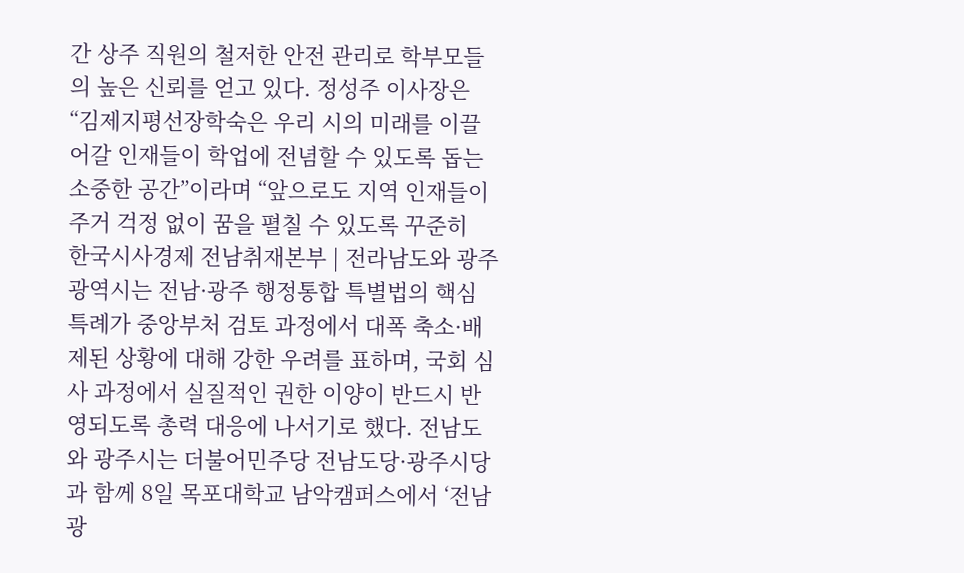간 상주 직원의 철저한 안전 관리로 학부모들의 높은 신뢰를 얻고 있다. 정성주 이사장은 “김제지평선장학숙은 우리 시의 미래를 이끌어갈 인재들이 학업에 전념할 수 있도록 돕는 소중한 공간”이라며 “앞으로도 지역 인재들이 주거 걱정 없이 꿈을 펼칠 수 있도록 꾸준히
한국시사경제 전남취재본부 | 전라남도와 광주광역시는 전남·광주 행정통합 특별법의 핵심 특례가 중앙부처 검토 과정에서 대폭 축소·배제된 상황에 대해 강한 우려를 표하며, 국회 심사 과정에서 실질적인 권한 이양이 반드시 반영되도록 총력 대응에 나서기로 했다. 전남도와 광주시는 더불어민주당 전남도당·광주시당과 함께 8일 목포대학교 남악캠퍼스에서 ‘전남광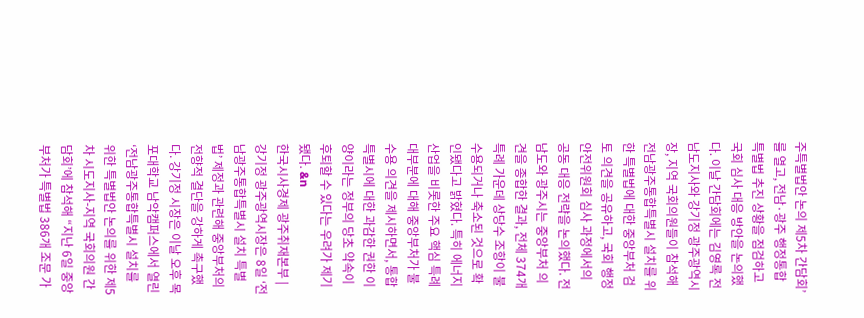주특별법안 논의 제5차 간담회’를 열고, 전남·광주 행정통합 특별법 추진 상황을 점검하고 국회 심사 대응 방안을 논의했다. 이날 간담회에는 김영록 전남도지사와 강기정 광주광역시장, 지역 국회의원들이 참석해 전남광주통합특별시 설치를 위한 특별법에 대한 중앙부처 검토 의견을 공유하고, 국회 행정안전위원회 심사 과정에서의 공동 대응 전략을 논의했다. 전남도와 광주시는 중앙부처 의견을 종합한 결과, 전체 374개 특례 가운데 상당수 조항이 불수용되거나 축소된 것으로 확인됐다고 밝혔다. 특히 에너지산업을 비롯한 주요 핵심 특례 대부분에 대해 중앙부처가 불수용 의견을 제시하면서, 통합특별시에 대한 과감한 권한 이양이라는 정부의 당초 약속이 후퇴할 수 있다는 우려가 제기됐다. &n
한국시사경제 광주취재본부 | 강기정 광주광역시장은 8일 ‘전남광주통합특별시 설치 특별법’ 제정과 관련해 중앙부처의 전향적 결단을 강하게 촉구했다. 강기정 시장은 이날 오후 목포대학교 남악캠퍼스에서 열린 ‘전남광주통합특별시 설치를 위한 특별법안 논의를 위한 제5차 시도지사-지역 국회의원 간담회’에 참석해 “지난 6일 중앙부처가 특별법 386개 조문 가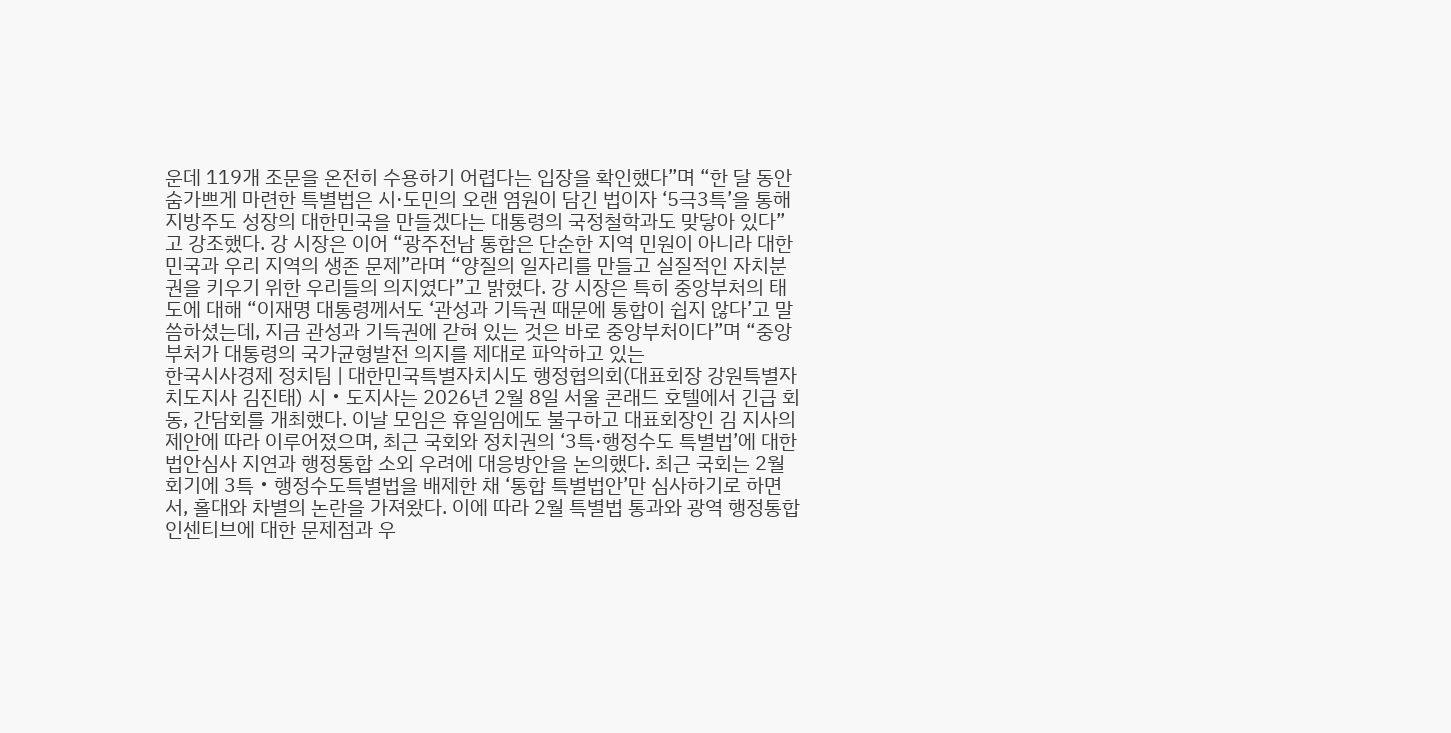운데 119개 조문을 온전히 수용하기 어렵다는 입장을 확인했다”며 “한 달 동안 숨가쁘게 마련한 특별법은 시·도민의 오랜 염원이 담긴 법이자 ‘5극3특’을 통해 지방주도 성장의 대한민국을 만들겠다는 대통령의 국정철학과도 맞닿아 있다”고 강조했다. 강 시장은 이어 “광주전남 통합은 단순한 지역 민원이 아니라 대한민국과 우리 지역의 생존 문제”라며 “양질의 일자리를 만들고 실질적인 자치분권을 키우기 위한 우리들의 의지였다”고 밝혔다. 강 시장은 특히 중앙부처의 태도에 대해 “이재명 대통령께서도 ‘관성과 기득권 때문에 통합이 쉽지 않다’고 말씀하셨는데, 지금 관성과 기득권에 갇혀 있는 것은 바로 중앙부처이다”며 “중앙부처가 대통령의 국가균형발전 의지를 제대로 파악하고 있는
한국시사경제 정치팀 | 대한민국특별자치시도 행정협의회(대표회장 강원특별자치도지사 김진태) 시‧도지사는 2026년 2월 8일 서울 콘래드 호텔에서 긴급 회동, 간담회를 개최했다. 이날 모임은 휴일임에도 불구하고 대표회장인 김 지사의 제안에 따라 이루어졌으며, 최근 국회와 정치권의 ‘3특·행정수도 특별법’에 대한 법안심사 지연과 행정통합 소외 우려에 대응방안을 논의했다. 최근 국회는 2월 회기에 3특‧행정수도특별법을 배제한 채 ‘통합 특별법안’만 심사하기로 하면서, 홀대와 차별의 논란을 가져왔다. 이에 따라 2월 특별법 통과와 광역 행정통합 인센티브에 대한 문제점과 우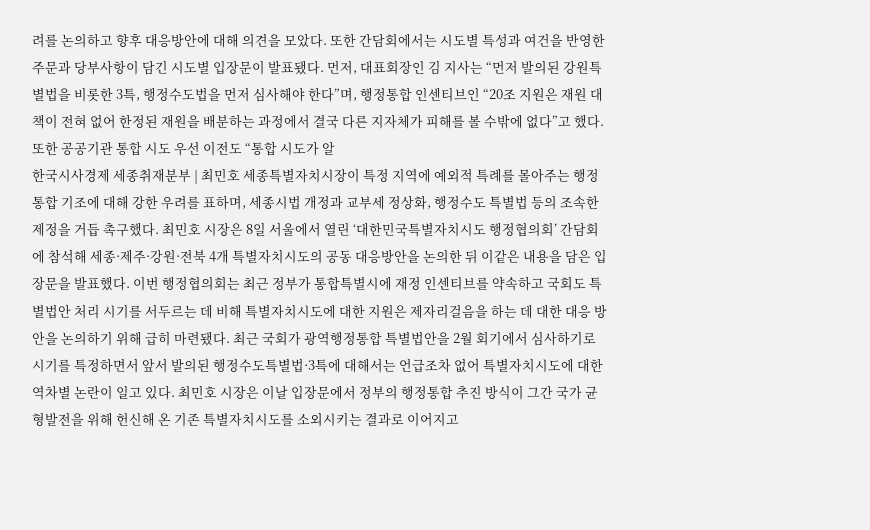려를 논의하고 향후 대응방안에 대해 의견을 모았다. 또한 간담회에서는 시도별 특성과 여건을 반영한 주문과 당부사항이 담긴 시도별 입장문이 발표됐다. 먼저, 대표회장인 김 지사는 “먼저 발의된 강원특별법을 비롯한 3특, 행정수도법을 먼저 심사해야 한다”며, 행정통합 인센티브인 “20조 지원은 재원 대책이 전혀 없어 한정된 재원을 배분하는 과정에서 결국 다른 지자체가 피해를 볼 수밖에 없다”고 했다. 또한 공공기관 통합 시도 우선 이전도 “통합 시도가 알
한국시사경제 세종취재분부 | 최민호 세종특별자치시장이 특정 지역에 예외적 특례를 몰아주는 행정통합 기조에 대해 강한 우려를 표하며, 세종시법 개정과 교부세 정상화, 행정수도 특별법 등의 조속한 제정을 거듭 촉구했다. 최민호 시장은 8일 서울에서 열린 ‘대한민국특별자치시도 행정협의회’ 간담회에 참석해 세종·제주·강원·전북 4개 특별자치시도의 공동 대응방안을 논의한 뒤 이같은 내용을 담은 입장문을 발표했다. 이번 행정협의회는 최근 정부가 통합특별시에 재정 인센티브를 약속하고 국회도 특별법안 처리 시기를 서두르는 데 비해 특별자치시도에 대한 지원은 제자리걸음을 하는 데 대한 대응 방안을 논의하기 위해 급히 마련됐다. 최근 국회가 광역행정통합 특별법안을 2월 회기에서 심사하기로 시기를 특정하면서 앞서 발의된 행정수도특별법·3특에 대해서는 언급조차 없어 특별자치시도에 대한 역차별 논란이 일고 있다. 최민호 시장은 이날 입장문에서 정부의 행정통합 추진 방식이 그간 국가 균형발전을 위해 헌신해 온 기존 특별자치시도를 소외시키는 결과로 이어지고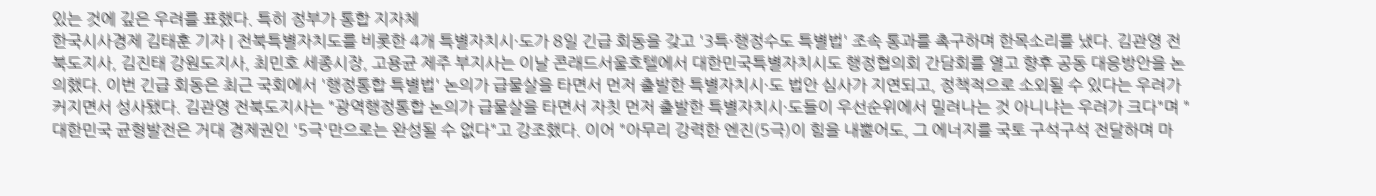있는 것에 깊은 우려를 표했다. 특히 정부가 통합 지자체
한국시사경제 김태훈 기자 | 전북특별자치도를 비롯한 4개 특별자치시·도가 8일 긴급 회동을 갖고 '3특·행정수도 특별법' 조속 통과를 촉구하며 한목소리를 냈다. 김관영 전북도지사, 김진태 강원도지사, 최민호 세종시장, 고용균 제주 부지사는 이날 콘래드서울호텔에서 대한민국특별자치시도 행정협의회 간담회를 열고 향후 공동 대응방안을 논의했다. 이번 긴급 회동은 최근 국회에서 '행정통합 특별법' 논의가 급물살을 타면서 먼저 출발한 특별자치시·도 법안 심사가 지연되고, 정책적으로 소외될 수 있다는 우려가 커지면서 성사됐다. 김관영 전북도지사는 "광역행정통합 논의가 급물살을 타면서 자칫 먼저 출발한 특별자치시·도들이 우선순위에서 밀려나는 것 아니냐는 우려가 크다"며 "대한민국 균형발전은 거대 경제권인 '5극'만으로는 완성될 수 없다"고 강조했다. 이어 "아무리 강력한 엔진(5극)이 힘을 내뿜어도, 그 에너지를 국토 구석구석 전달하며 마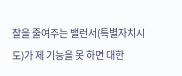찰을 줄여주는 밸런서(특별자치시도)가 제 기능을 못 하면 대한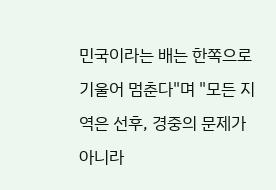민국이라는 배는 한쪽으로 기울어 멈춘다"며 "모든 지역은 선후, 경중의 문제가 아니라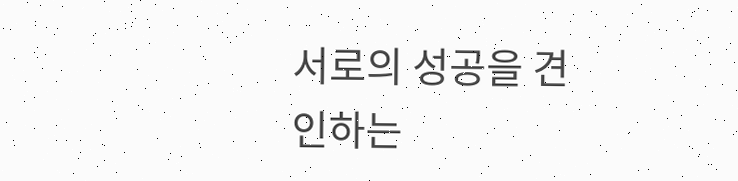서로의 성공을 견인하는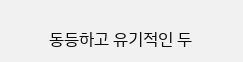동등하고 유기적인 두